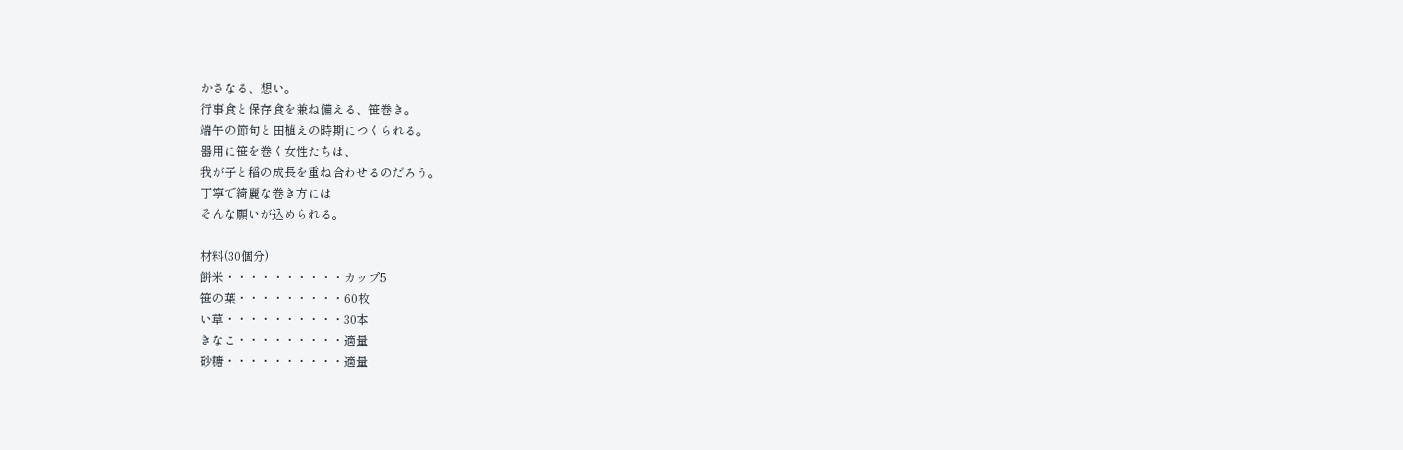かさなる、想い。
行事食と保存食を兼ね備える、笹巻き。
端午の節句と田植えの時期につくられる。
器用に笹を巻く女性たちは、
我が子と稲の成長を重ね合わせるのだろう。
丁寧で綺麗な巻き方には
そんな願いが込められる。

材料(30個分)
餅米・・・・・・・・・・カップ5
笹の葉・・・・・・・・・60枚
い草・・・・・・・・・・30本
きなこ・・・・・・・・・適量
砂糖・・・・・・・・・・適量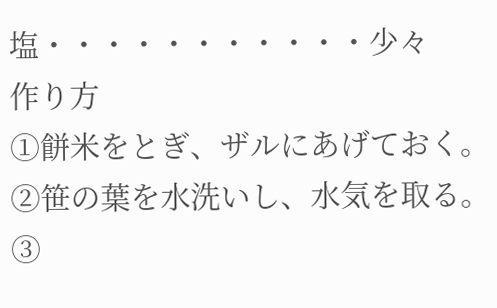塩・・・・・・・・・・・少々
作り方
①餅米をとぎ、ザルにあげておく。
②笹の葉を水洗いし、水気を取る。
③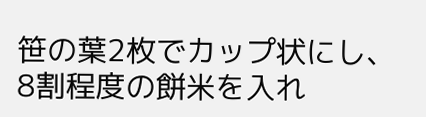笹の葉2枚でカップ状にし、8割程度の餅米を入れ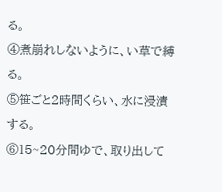る。
④煮崩れしないように、い草で縛る。
⑤笹ごと2時間くらい、水に浸漬する。
⑥15~20分間ゆで、取り出して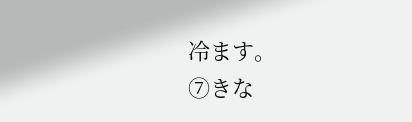冷ます。
⑦きな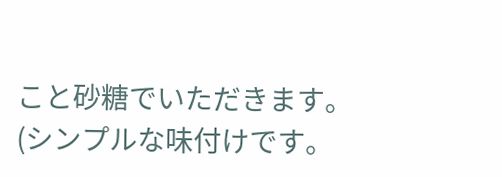こと砂糖でいただきます。
(シンプルな味付けです。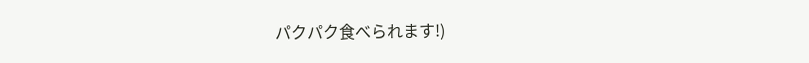パクパク食べられます!)